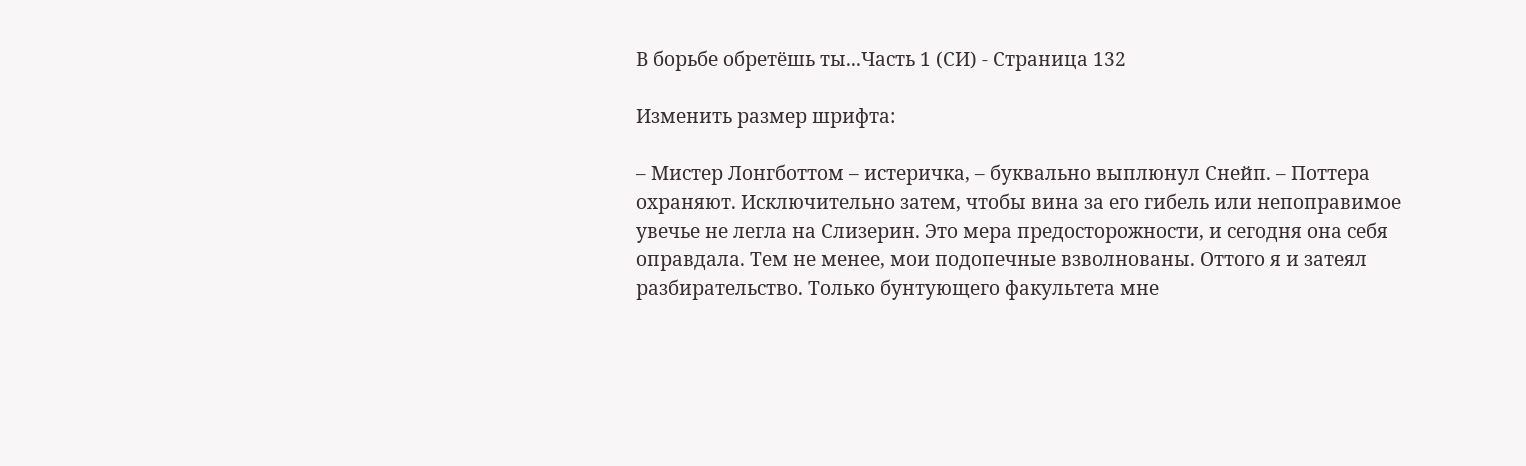В борьбе обретёшь ты...Часть 1 (СИ) - Страница 132

Изменить размер шрифта:

– Мистер Лонгботтом – истеричка, – буквально выплюнул Снейп. – Поттера охраняют. Исключительно затем, чтобы вина за его гибель или непоправимое увечье не легла на Слизерин. Это мера предосторожности, и сегодня она себя оправдала. Тем не менее, мои подопечные взволнованы. Оттого я и затеял разбирательство. Только бунтующего факультета мне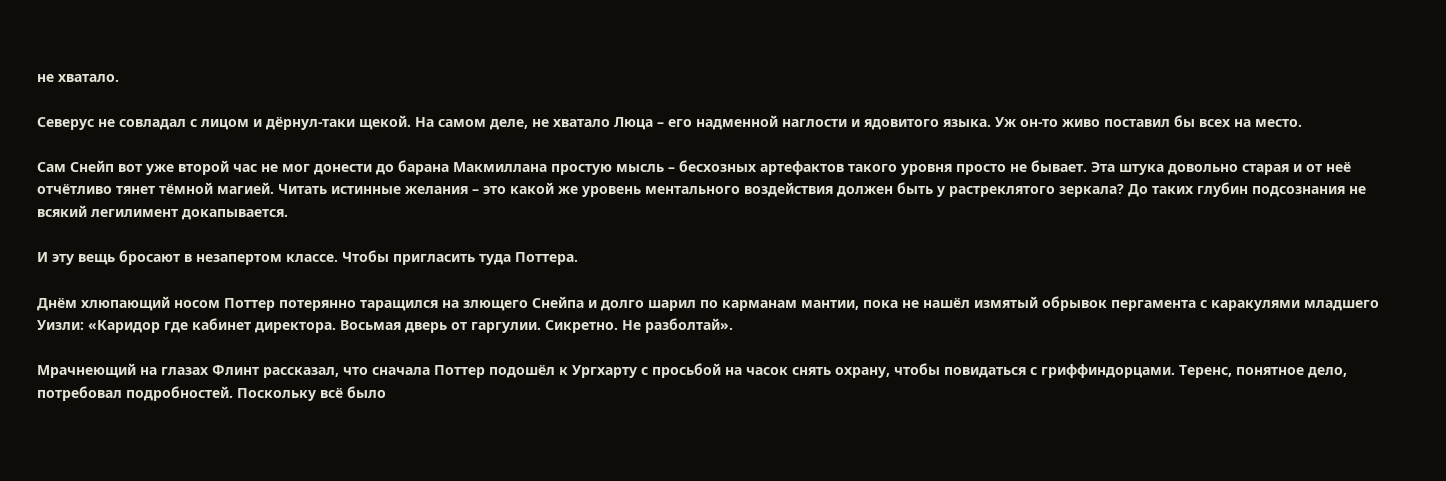не хватало.

Северус не совладал с лицом и дёрнул-таки щекой. На самом деле, не хватало Люца – его надменной наглости и ядовитого языка. Уж он-то живо поставил бы всех на место.

Сам Снейп вот уже второй час не мог донести до барана Макмиллана простую мысль – бесхозных артефактов такого уровня просто не бывает. Эта штука довольно старая и от неё отчётливо тянет тёмной магией. Читать истинные желания – это какой же уровень ментального воздействия должен быть у растреклятого зеркала? До таких глубин подсознания не всякий легилимент докапывается.

И эту вещь бросают в незапертом классе. Чтобы пригласить туда Поттера.

Днём хлюпающий носом Поттер потерянно таращился на злющего Снейпа и долго шарил по карманам мантии, пока не нашёл измятый обрывок пергамента с каракулями младшего Уизли: «Каридор где кабинет директора. Восьмая дверь от гаргулии. Сикретно. Не разболтай».

Мрачнеющий на глазах Флинт рассказал, что сначала Поттер подошёл к Ургхарту с просьбой на часок снять охрану, чтобы повидаться с гриффиндорцами. Теренс, понятное дело, потребовал подробностей. Поскольку всё было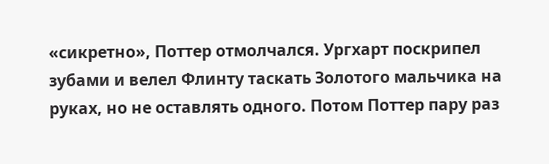«сикретно», Поттер отмолчался. Ургхарт поскрипел зубами и велел Флинту таскать Золотого мальчика на руках, но не оставлять одного. Потом Поттер пару раз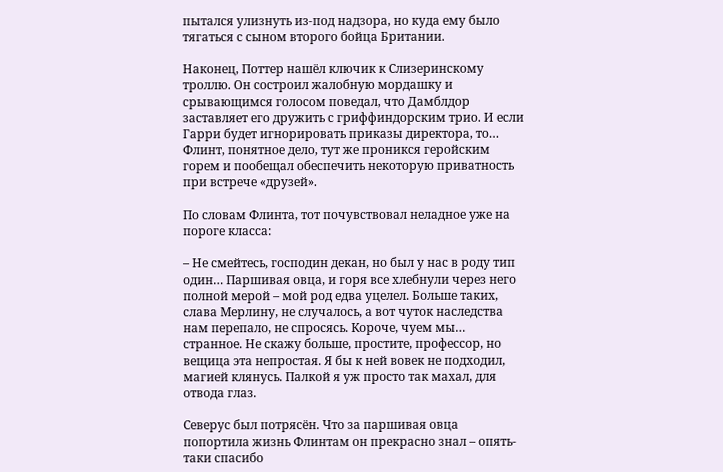пытался улизнуть из-под надзора, но куда ему было тягаться с сыном второго бойца Британии.

Наконец, Поттер нашёл ключик к Слизеринскому троллю. Он состроил жалобную мордашку и срывающимся голосом поведал, что Дамблдор заставляет его дружить с гриффиндорским трио. И если Гарри будет игнорировать приказы директора, то… Флинт, понятное дело, тут же проникся геройским горем и пообещал обеспечить некоторую приватность при встрече «друзей».

По словам Флинта, тот почувствовал неладное уже на пороге класса:

– Не смейтесь, господин декан, но был у нас в роду тип один… Паршивая овца, и горя все хлебнули через него полной мерой – мой род едва уцелел. Больше таких, слава Мерлину, не случалось, а вот чуток наследства нам перепало, не спросясь. Короче, чуем мы… странное. Не скажу больше, простите, профессор, но вещица эта непростая. Я бы к ней вовек не подходил, магией клянусь. Палкой я уж просто так махал, для отвода глаз.

Северус был потрясён. Что за паршивая овца попортила жизнь Флинтам он прекрасно знал – опять-таки спасибо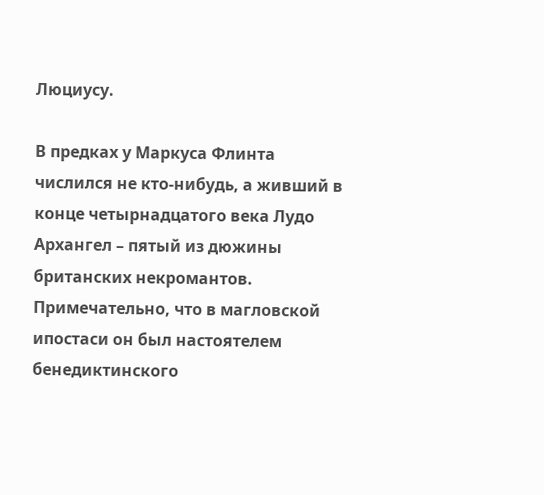Люциусу.

В предках у Маркуса Флинта числился не кто-нибудь, а живший в конце четырнадцатого века Лудо Архангел – пятый из дюжины британских некромантов. Примечательно, что в магловской ипостаси он был настоятелем бенедиктинского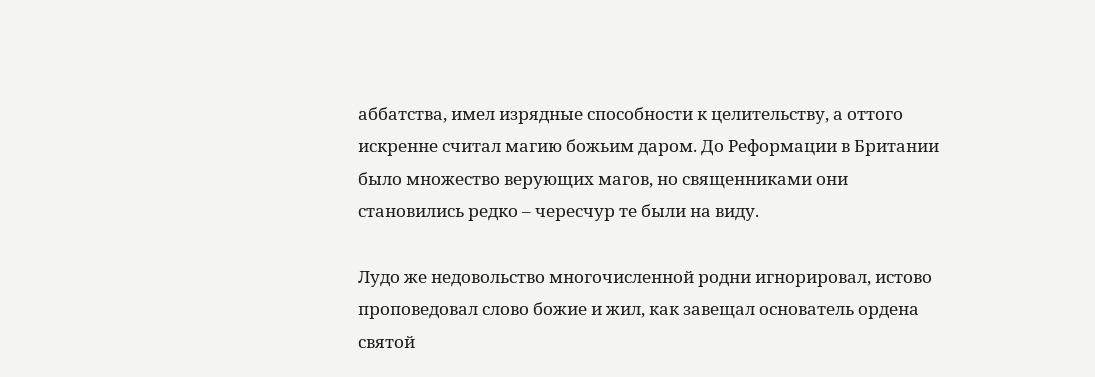аббатства, имел изрядные способности к целительству, а оттого искренне считал магию божьим даром. До Реформации в Британии было множество верующих магов, но священниками они становились редко – чересчур те были на виду.

Лудо же недовольство многочисленной родни игнорировал, истово проповедовал слово божие и жил, как завещал основатель ордена святой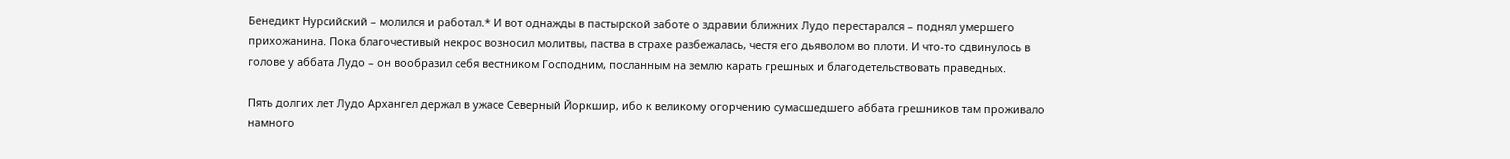Бенедикт Нурсийский – молился и работал.* И вот однажды в пастырской заботе о здравии ближних Лудо перестарался – поднял умершего прихожанина. Пока благочестивый некрос возносил молитвы, паства в страхе разбежалась, честя его дьяволом во плоти. И что-то сдвинулось в голове у аббата Лудо – он вообразил себя вестником Господним, посланным на землю карать грешных и благодетельствовать праведных.

Пять долгих лет Лудо Архангел держал в ужасе Северный Йоркшир, ибо к великому огорчению сумасшедшего аббата грешников там проживало намного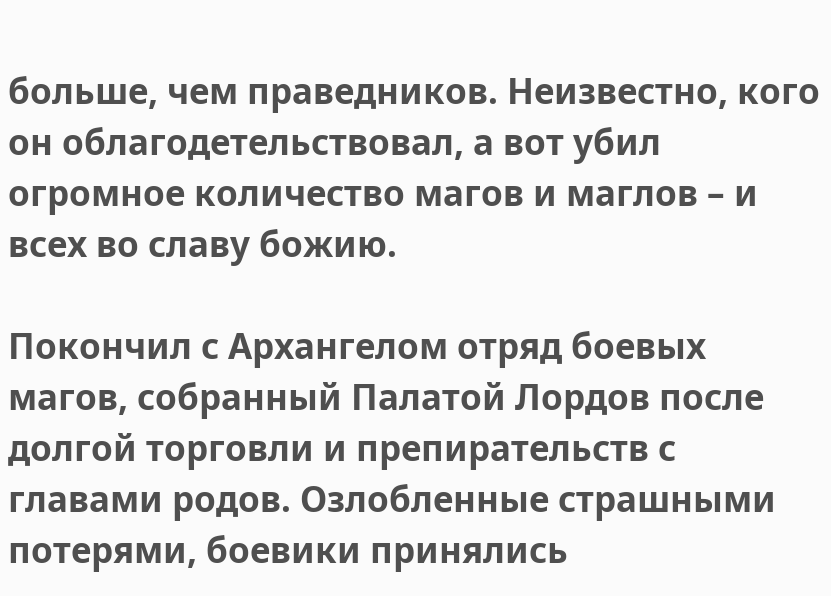больше, чем праведников. Неизвестно, кого он облагодетельствовал, а вот убил огромное количество магов и маглов – и всех во славу божию.

Покончил с Архангелом отряд боевых магов, собранный Палатой Лордов после долгой торговли и препирательств с главами родов. Озлобленные страшными потерями, боевики принялись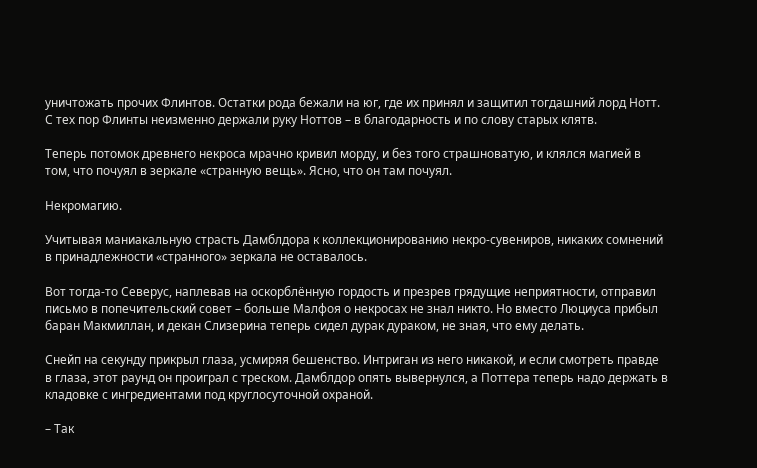уничтожать прочих Флинтов. Остатки рода бежали на юг, где их принял и защитил тогдашний лорд Нотт. С тех пор Флинты неизменно держали руку Ноттов – в благодарность и по слову старых клятв.

Теперь потомок древнего некроса мрачно кривил морду, и без того страшноватую, и клялся магией в том, что почуял в зеркале «странную вещь». Ясно, что он там почуял.

Некромагию.

Учитывая маниакальную страсть Дамблдора к коллекционированию некро-сувениров, никаких сомнений в принадлежности «странного» зеркала не оставалось.

Вот тогда-то Северус, наплевав на оскорблённую гордость и презрев грядущие неприятности, отправил письмо в попечительский совет – больше Малфоя о некросах не знал никто. Но вместо Люциуса прибыл баран Макмиллан, и декан Слизерина теперь сидел дурак дураком, не зная, что ему делать.

Снейп на секунду прикрыл глаза, усмиряя бешенство. Интриган из него никакой, и если смотреть правде в глаза, этот раунд он проиграл с треском. Дамблдор опять вывернулся, а Поттера теперь надо держать в кладовке с ингредиентами под круглосуточной охраной.

– Так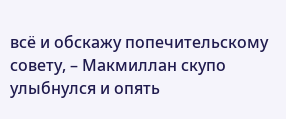всё и обскажу попечительскому совету, – Макмиллан скупо улыбнулся и опять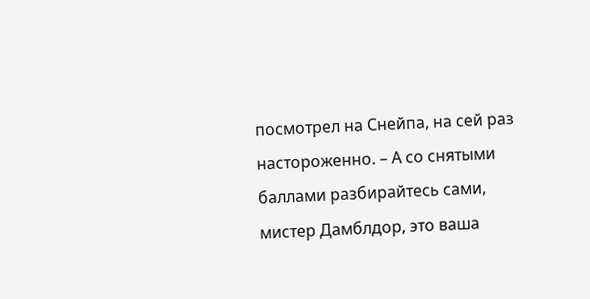посмотрел на Снейпа, на сей раз настороженно. – А со снятыми баллами разбирайтесь сами, мистер Дамблдор, это ваша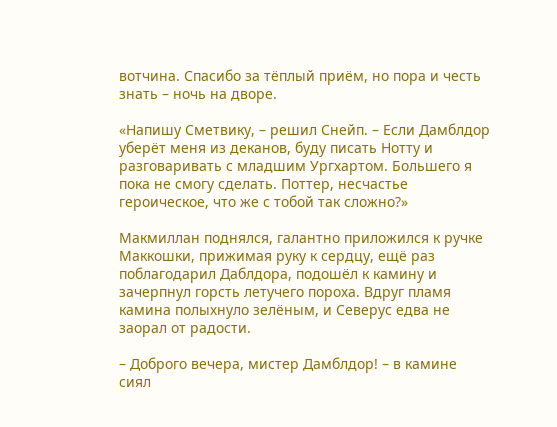вотчина. Спасибо за тёплый приём, но пора и честь знать – ночь на дворе.

«Напишу Сметвику, – решил Снейп. – Если Дамблдор уберёт меня из деканов, буду писать Нотту и разговаривать с младшим Ургхартом. Большего я пока не смогу сделать. Поттер, несчастье героическое, что же с тобой так сложно?»

Макмиллан поднялся, галантно приложился к ручке Маккошки, прижимая руку к сердцу, ещё раз поблагодарил Даблдора, подошёл к камину и зачерпнул горсть летучего пороха. Вдруг пламя камина полыхнуло зелёным, и Северус едва не заорал от радости.

– Доброго вечера, мистер Дамблдор! – в камине сиял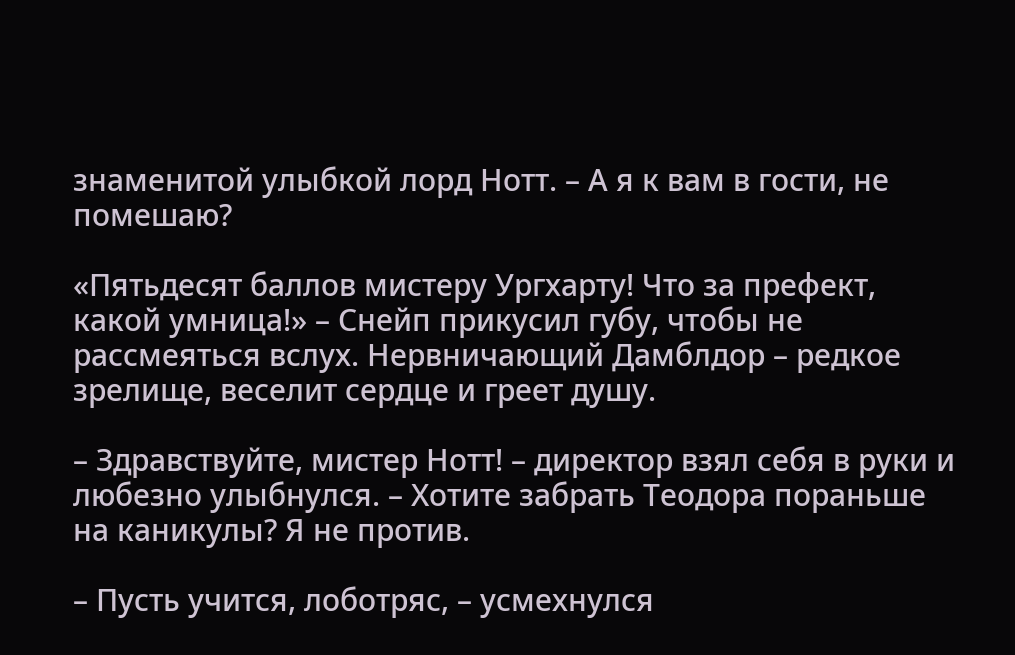знаменитой улыбкой лорд Нотт. – А я к вам в гости, не помешаю?

«Пятьдесят баллов мистеру Ургхарту! Что за префект, какой умница!» – Снейп прикусил губу, чтобы не рассмеяться вслух. Нервничающий Дамблдор – редкое зрелище, веселит сердце и греет душу.

– Здравствуйте, мистер Нотт! – директор взял себя в руки и любезно улыбнулся. – Хотите забрать Теодора пораньше на каникулы? Я не против.

– Пусть учится, лоботряс, – усмехнулся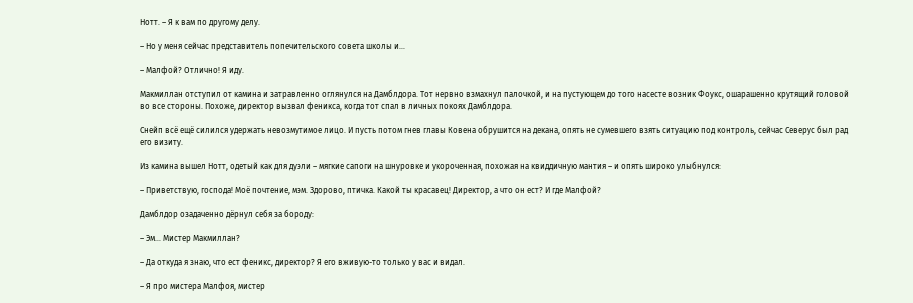Нотт. – Я к вам по другому делу.

– Но у меня сейчас представитель попечительского совета школы и…

– Малфой? Отлично! Я иду.

Макмиллан отступил от камина и затравленно оглянулся на Дамблдора. Тот нервно взмахнул палочкой, и на пустующем до того насесте возник Фоукс, ошарашенно крутящий головой во все стороны. Похоже, директор вызвал феникса, когда тот спал в личных покоях Дамблдора.

Снейп всё ещё силился удержать невозмутимое лицо. И пусть потом гнев главы Ковена обрушится на декана, опять не сумевшего взять ситуацию под контроль, сейчас Северус был рад его визиту.

Из камина вышел Нотт, одетый как для дуэли – мягкие сапоги на шнуровке и укороченная, похожая на квиддичную мантия – и опять широко улыбнулся:

– Приветствую, господа! Моё почтение, мэм. Здорово, птичка. Какой ты красавец! Директор, а что он ест? И где Малфой?

Дамблдор озадаченно дёрнул себя за бороду:

– Эм… Мистер Макмиллан?

– Да откуда я знаю, что ест феникс, директор? Я его вживую-то только у вас и видал.

– Я про мистера Малфоя, мистер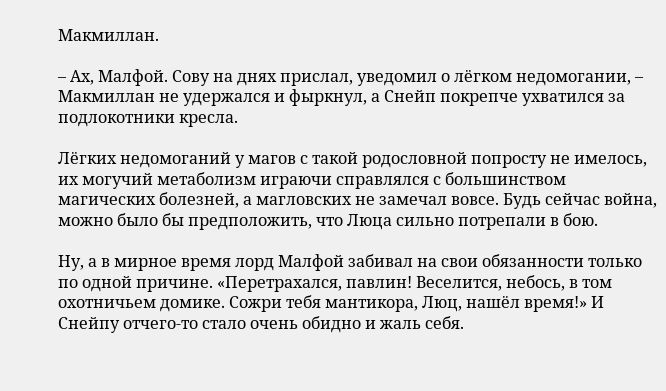Макмиллан.

– Ах, Малфой. Сову на днях прислал, уведомил о лёгком недомогании, – Макмиллан не удержался и фыркнул, а Снейп покрепче ухватился за подлокотники кресла.

Лёгких недомоганий у магов с такой родословной попросту не имелось, их могучий метаболизм играючи справлялся с большинством магических болезней, а магловских не замечал вовсе. Будь сейчас война, можно было бы предположить, что Люца сильно потрепали в бою.

Ну, а в мирное время лорд Малфой забивал на свои обязанности только по одной причине. «Перетрахался, павлин! Веселится, небось, в том охотничьем домике. Сожри тебя мантикора, Люц, нашёл время!» И Снейпу отчего-то стало очень обидно и жаль себя.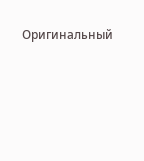Оригинальный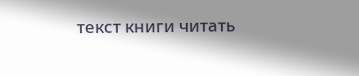текст книги читать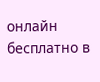онлайн бесплатно в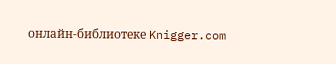онлайн-библиотеке Knigger.com